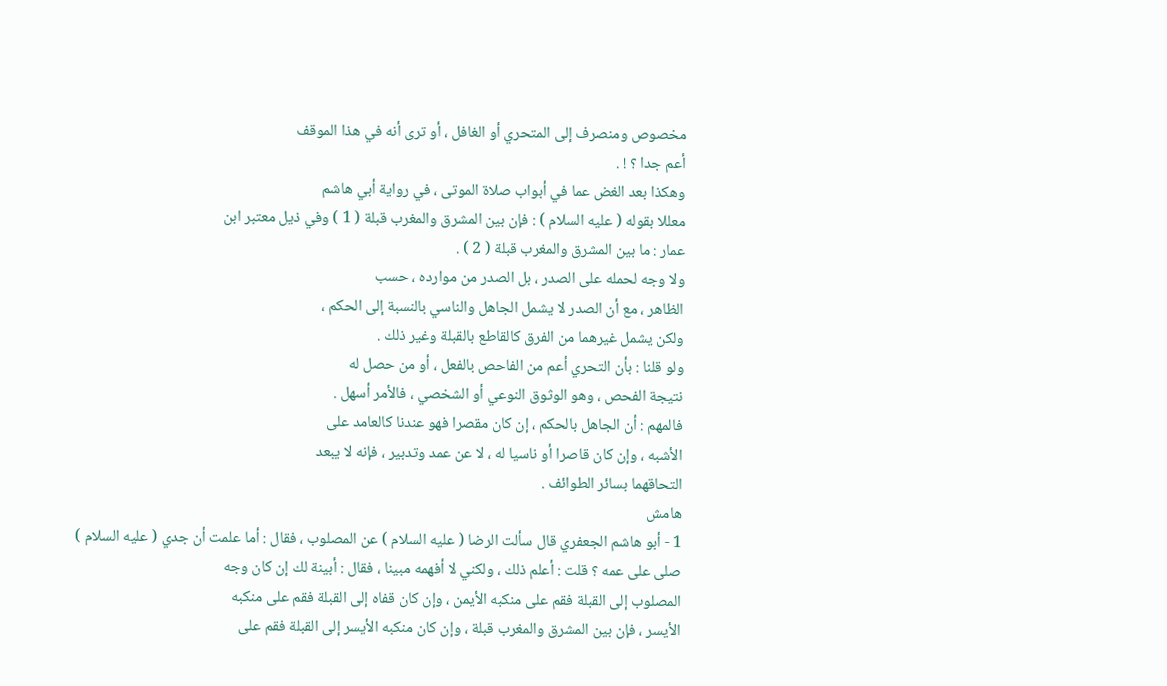مخصوص ومنصرف إلى المتحري أو الغافل ، أو ترى أنه في هذا الموقف
أعم جدا ؟ ! .
وهكذا بعد الغض عما في أبواب صلاة الموتى ، في رواية أبي هاشم
معللا بقوله ( عليه السلام ) : فإن بين المشرق والمغرب قبلة ( 1 ) وفي ذيل معتبر ابن
عمار : ما بين المشرق والمغرب قبلة ( 2 ) .
ولا وجه لحمله على الصدر ، بل الصدر من موارده ، حسب
الظاهر ، مع أن الصدر لا يشمل الجاهل والناسي بالنسبة إلى الحكم ،
ولكن يشمل غيرهما من الفرق كالقاطع بالقبلة وغير ذلك .
ولو قلنا : بأن التحري أعم من الفاحص بالفعل ، أو من حصل له
نتيجة الفحص ، وهو الوثوق النوعي أو الشخصي ، فالأمر أسهل .
فالمهم : أن الجاهل بالحكم ، إن كان مقصرا فهو عندنا كالعامد على
الأشبه ، وإن كان قاصرا أو ناسيا له ، لا عن عمد وتدبير ، فإنه لا يبعد
التحاقهما بسائر الطوائف .
هامش
1 - أبو هاشم الجعفري قال سألت الرضا ( عليه السلام ) عن المصلوب ، فقال : أما علمت أن جدي ( عليه السلام )
صلى على عمه ؟ قلت : أعلم ذلك ، ولكني لا أفهمه مبينا ، فقال : أبينة لك إن كان وجه
المصلوب إلى القبلة فقم على منكبه الأيمن ، وإن كان قفاه إلى القبلة فقم على منكبه
الأيسر ، فإن بين المشرق والمغرب قبلة ، وإن كان منكبه الأيسر إلى القبلة فقم على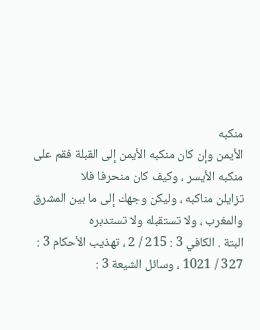منكبه
الأيمن وإن كان منكبه الأيمن إلى القبلة فقم على منكبه الأيسر ، وكيف كان منحرفا فلا
تزايلن مناكبه ، وليكن وجهك إلى ما بين المشرق والمغرب ، ولا تستقبله ولا تستدبره
البتة . الكافي 3 : 215 / 2 ، تهذيب الأحكام 3 : 327 / 1021 ، وسائل الشيعة 3 :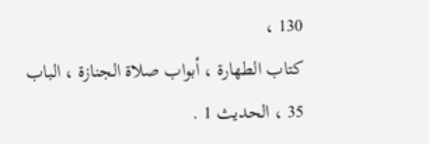130 ،
كتاب الطهارة ، أبواب صلاة الجنازة ، الباب 35 ، الحديث 1 .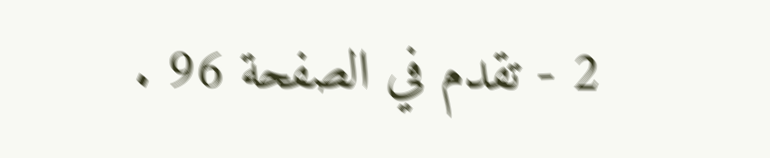2 - تقدم في الصفحة 96 .